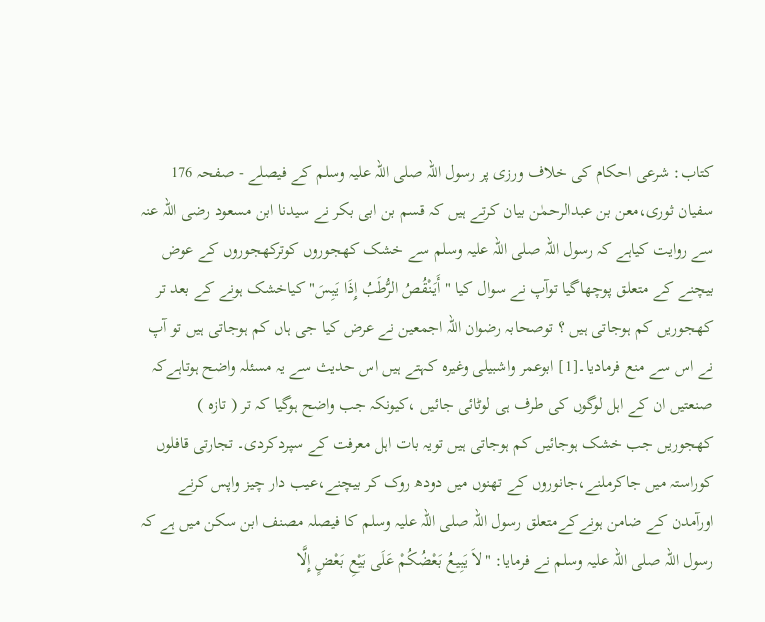کتاب: شرعی احکام کی خلاف ورزی پر رسول اللہ صلی اللہ علیہ وسلم کے فیصلے - صفحہ 176
سفیان ثوری،معن بن عبدالرحمٰن بیان کرتے ہیں کہ قسم بن ابی بکر نے سیدنا ابن مسعود رضی اللہ عنہ سے روایت کیاہے کہ رسول اللہ صلی اللہ علیہ وسلم سے خشک کھجوروں کوترکھجوروں کے عوض بیچنے کے متعلق پوچھاگیا توآپ نے سوال کیا " أَيَنْقُصُ الرُّطَبُ إِذَا يَبِسَ" کیاخشک ہونے کے بعد تر کھجوریں کم ہوجاتی ہیں ؟ توصحابہ رضوان اللہ اجمعین نے عرض کیا جی ہاں کم ہوجاتی ہیں تو آپ نے اس سے منع فرمادیا۔[1] ابوعمر واشبیلی وغیرہ کہتے ہیں اس حدیث سے یہ مسئلہ واضح ہوتاہےکہ صنعتیں ان کے اہل لوگوں کی طرف ہی لوٹائی جائیں ،کیونکہ جب واضح ہوگیا کہ تر ( تازہ ) کھجوریں جب خشک ہوجائیں کم ہوجاتی ہیں تویہ بات اہل معرفت کے سپردکردی۔ تجارتی قافلوں کوراستہ میں جاکرملنے،جانوروں کے تھنوں میں دودھ روک کر بیچنے،عیب دار چیز واپس کرنے اورآمدن کے ضامن ہونےکےمتعلق رسول اللہ صلی اللہ علیہ وسلم کا فیصلہ مصنف ابن سکن میں ہے کہ رسول اللہ صلی اللہ علیہ وسلم نے فرمایا: "لاَ يَبِيعُ بَعْضُكُمْ عَلَى بَيْعِ بَعْضٍ إِلَّا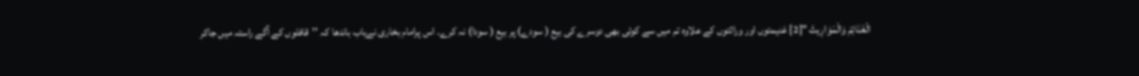الْغَنَائِمَ وَالْمَوَارِيثَ "[2] غنیمتوں اور وراثتوں کے علاوہ تم میں سے کوئی بھی دوسرے کی بیع ( سودے) پر بیع ( سودا) نہ کرے۔ اس پرامام بخاری نےباب باندھا کہ ’’قافلوں کے آگے راستہ میں جاکر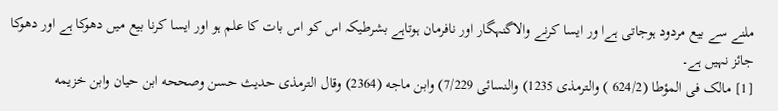ملنے سے بیع مردود ہوجاتی ہےا ور ایسا کرنے والاگنہگار اور نافرمان ہوتاہے بشرطیکہ اس کو اس بات کا علم ہو اور ایسا کرنا بیع میں دھوکا ہے اور دھوکا جائز نہیں ہے۔
[1] مالک فی المؤطا (624/2 ) والترمذی 1235) والنسائی 7/229) وابن ماجه (2364) وقال الترمذی حدیث حسن وصححه ابن حیان وابن خزیمه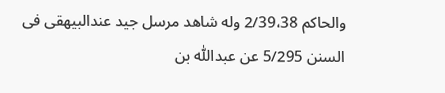والحاکم 2/39،38 وله شاھد مرسل جید عندالبیھقی فی السنن 5/295 عن عبداللّٰه بن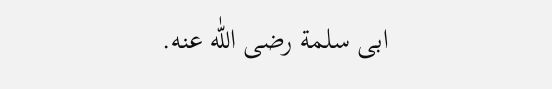ابی سلمة رضی اللّٰه عنه.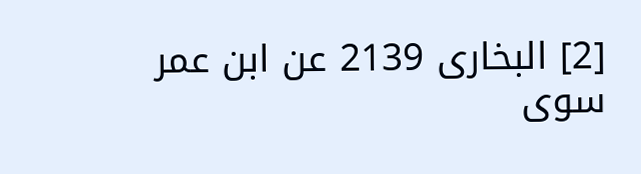[2] البخاری 2139 عن ابن عمر سوی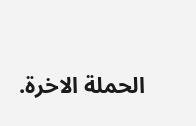الحملة الاخرۃ.